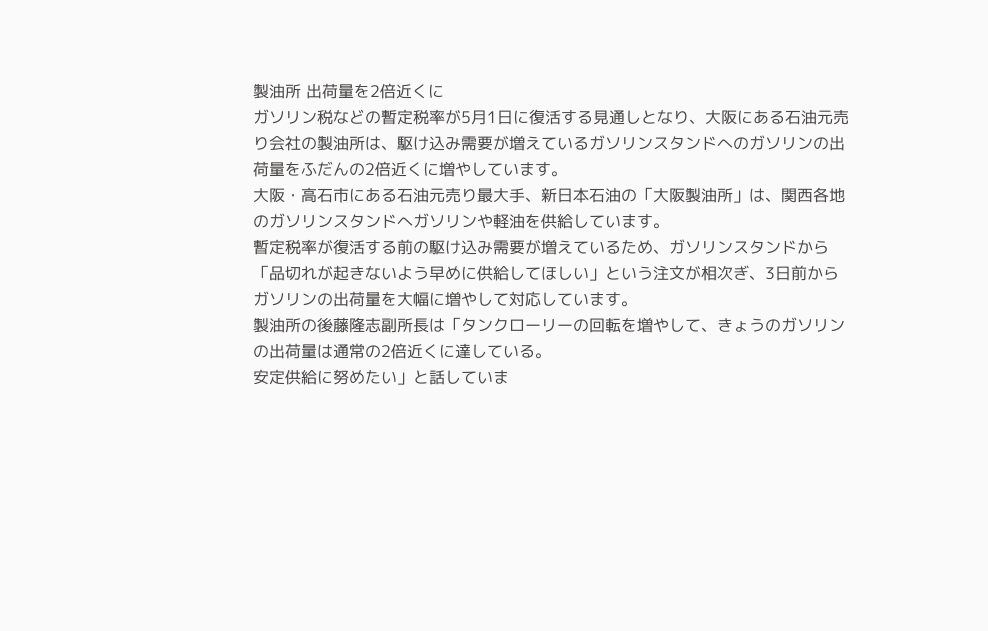製油所 出荷量を2倍近くに
ガソリン税などの暫定税率が5月1日に復活する見通しとなり、大阪にある石油元売り会社の製油所は、駆け込み需要が増えているガソリンスタンドへのガソリンの出荷量をふだんの2倍近くに増やしています。
大阪・高石市にある石油元売り最大手、新日本石油の「大阪製油所」は、関西各地のガソリンスタンドへガソリンや軽油を供給しています。
暫定税率が復活する前の駆け込み需要が増えているため、ガソリンスタンドから「品切れが起きないよう早めに供給してほしい」という注文が相次ぎ、3日前からガソリンの出荷量を大幅に増やして対応しています。
製油所の後藤隆志副所長は「タンクローリーの回転を増やして、きょうのガソリンの出荷量は通常の2倍近くに達している。
安定供給に努めたい」と話していま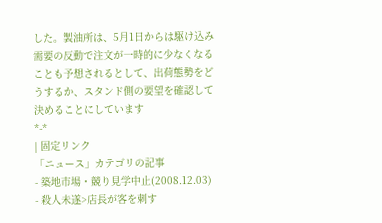した。製油所は、5月1日からは駆け込み需要の反動で注文が一時的に少なくなることも予想されるとして、出荷態勢をどうするか、スタンド側の要望を確認して決めることにしています
*-*
| 固定リンク
「ニュース」カテゴリの記事
- 築地市場・競り見学中止(2008.12.03)
- 殺人未遂>店長が客を刺す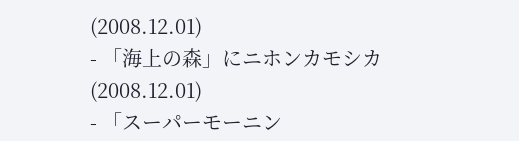(2008.12.01)
- 「海上の森」にニホンカモシカ(2008.12.01)
- 「スーパーモーニン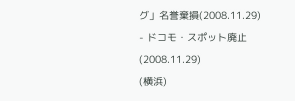グ」名誉棄損(2008.11.29)
- ドコモ・スポット廃止(2008.11.29)
(横浜)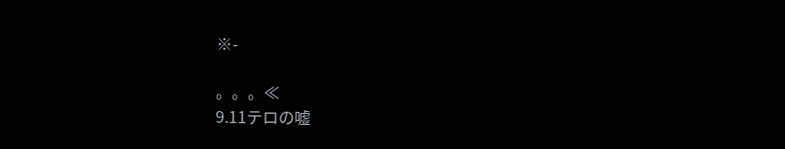※-

。。。≪
9.11テロの嘘